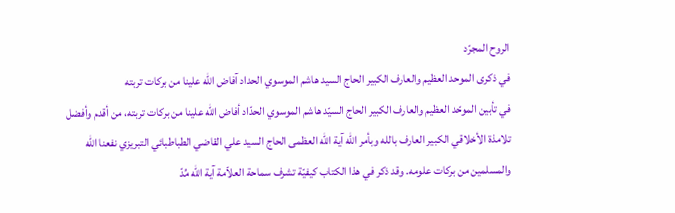الروح المجرّد
في ذكرى الموحد العظيم والعارف الكبير الحاج السيد هاشم الموسوي الحداد آفاض الله علينا من بركات تربته
في تأبين الموحّد العظيم والعارف الكبير الحاج السيّد هاشم الموسوي الحدّاد أفاض الله علينا من بركات تربته، من أقدم وأفضل تلامذة الأخلاقي الكبير العارف بالله وبأمر الله آية الله العظمى الحاج السيد علي القاضي الطباطبائي التبريزي نفعنا الله والمسلمين من بركات علومه. وقد ذكر في هذا الكتاب كيفيّة تشرف سماحة العلاّمة آية الله مُدّ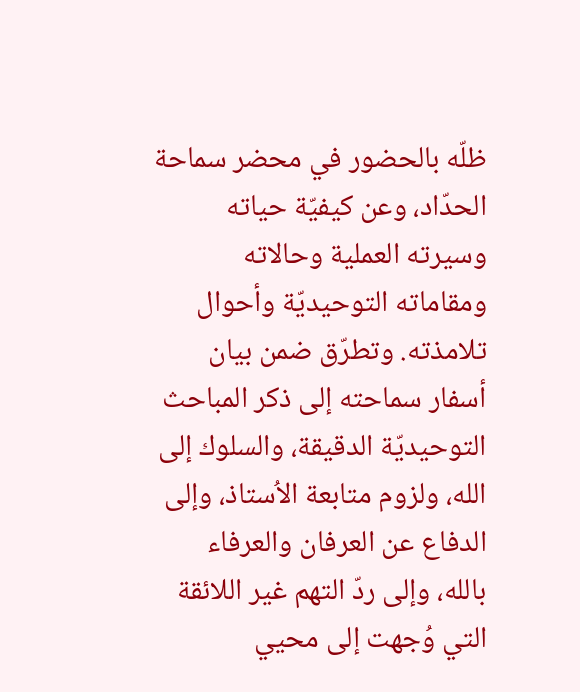ظلّه بالحضور في محضر سماحة الحدّاد، وعن كيفيّة حياته وسيرته العملية وحالاته ومقاماته التوحيديّة وأحوال تلامذته. وتطرّق ضمن بيان أسفار سماحته إلى ذكر المباحث التوحيديّة الدقيقة، والسلوك إلى الله، ولزوم متابعة الاُستاذ، وإلى الدفاع عن العرفان والعرفاء بالله، وإلى ردّ التهم غير اللائقة التي وُجهت إلى محيي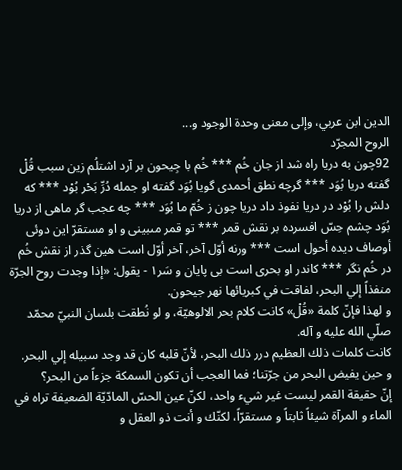الدين ابن عربي، وإلى معنى وحدة الوجود و...
الروح المجرّد
92چون به دريا راه شد از جان خُم *** خُم با جِيحون بر آرد اشتلُم زين سبب قُلْ گفته دريا بُوَد *** گرچه نطق أحمدى گويا بُوَد گفته او جمله دُرِّ بَحْر بُوْد *** كه دلش را بُوْد در دريا نفوذ داد دريا چون ز خُمّ ما بُوَد *** چه عجب گر ماهى از دريا بُوَد چشم حِسّ افسرده بر نقش قمر *** تو قمر مىبينى و او مستقرّ اين دوئى أوصاف ديده أحول است *** ورنه أوّل آخر، آخر أوّل است هين گذر از نقش خُم در خُم نگر *** كاندر او بحرى است بى پايان و سَر۱ - يقول: «إذا وجدت روح الجرّة منفذاً إلي البحر، لفاقت في كبريائها نهر جيحون.
و لهذا فإنّ كلمة «قُلْ» كانت كلام بحر الالوهيّة، و لو نُطقت بلسان النبيّ محمّد صلّي الله عليه و آله.
كانت كلمات ذلك العظيم درر ذلك البحر، لأنّ قلبه كان قد وجد سبيله إلي البحر.
و حين يفيض البحر من جرّتنا؛ فما العجب أن تكون السمكة جزءاً من البحر؟
إنّ حقيقة القمر ليست غير شيء واحد، لكنّ عين الحسّ المادّيّة الضعيفة تراه في الماء و المرآة شيئاً ثابتاً و مستقرّاً، لكنّك و أنت ذو العقل و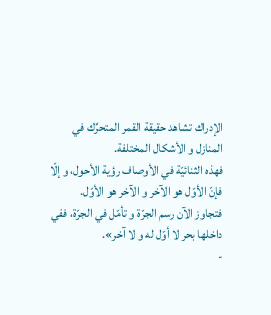الإدراك تشاهد حقيقة القمر المتحرِّك في المنازل و الأشكال المختلفة.
فهذه الثنائيّة في الأوصاف رؤية الأحول، و إلّا فإنّ الأوّل هو الآخر و الآخر هو الأوّل.
فتجاوز الآن رسم الجرّة و تأمّل في الجرّة، ففي داخلها بحر لا أوّل له و لا آخر».
-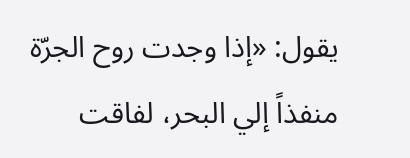يقول: «إذا وجدت روح الجرّة منفذاً إلي البحر، لفاقت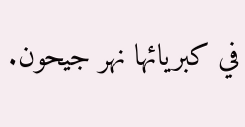في كبريائها نهر جيحون.